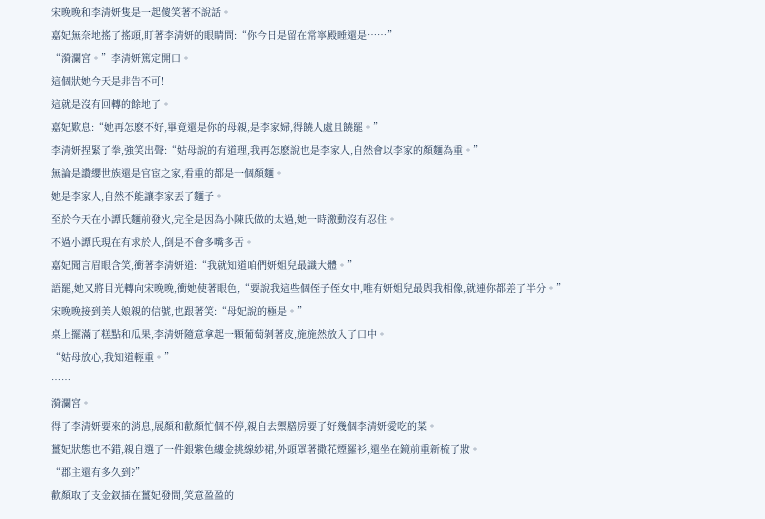宋晚晚和李清妍隻是一起傻笑著不說話。
嘉妃無奈地搖了搖頭,盯著李清妍的眼睛問:“你今日是留在常寧殿睡還是……”
“漪瀾宮。”李清妍篤定開口。
這個狀她今天是非告不可!
這就是沒有回轉的餘地了。
嘉妃歎息:“她再怎麽不好,畢竟還是你的母親,是李家婦,得饒人處且饒罷。”
李清妍捏緊了拳,強笑出聲:“姑母說的有道理,我再怎麽說也是李家人,自然會以李家的顏麵為重。”
無論是讚纓世族還是官宦之家,看重的都是一個顏麵。
她是李家人,自然不能讓李家丟了麵子。
至於今天在小譚氏麵前發火,完全是因為小陳氏做的太過,她一時激動沒有忍住。
不過小譚氏現在有求於人,倒是不會多嘴多舌。
嘉妃聞言眉眼含笑,衝著李清妍道:“我就知道咱們妍姐兒最識大體。”
語罷,她又將目光轉向宋晚晚,衝她使著眼色,“要說我這些個侄子侄女中,唯有妍姐兒最與我相像,就連你都差了半分。”
宋晚晚接到美人娘親的信號,也跟著笑:“母妃說的極是。”
桌上擺滿了糕點和瓜果,李清妍隨意拿起一顆葡萄剝著皮,施施然放入了口中。
“姑母放心,我知道輕重。”
……
漪瀾宮。
得了李清妍要來的消息,展顏和歡顏忙個不停,親自去禦膳房要了好幾個李清妍愛吃的菜。
薑妃狀態也不錯,親自選了一件銀紫色縷金挑線紗裙,外頭罩著撒花煙羅衫,還坐在鏡前重新梳了妝。
“郡主還有多久到?”
歡顏取了支金釵插在薑妃發間,笑意盈盈的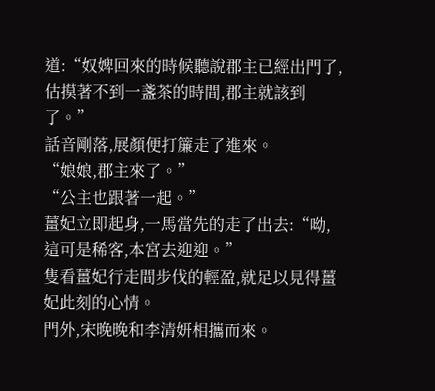道:“奴婢回來的時候聽說郡主已經出門了,估摸著不到一盞茶的時間,郡主就該到了。”
話音剛落,展顏便打簾走了進來。
“娘娘,郡主來了。”
“公主也跟著一起。”
薑妃立即起身,一馬當先的走了出去:“呦,這可是稀客,本宮去迎迎。”
隻看薑妃行走間步伐的輕盈,就足以見得薑妃此刻的心情。
門外,宋晚晚和李清妍相攜而來。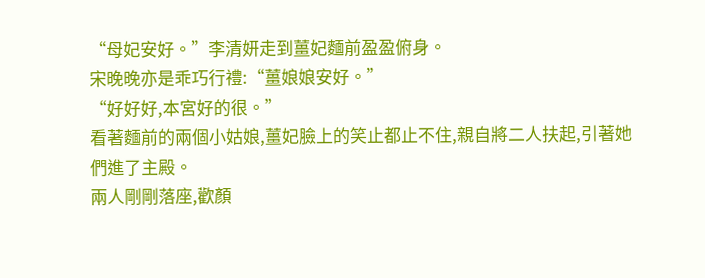“母妃安好。”李清妍走到薑妃麵前盈盈俯身。
宋晚晚亦是乖巧行禮:“薑娘娘安好。”
“好好好,本宮好的很。”
看著麵前的兩個小姑娘,薑妃臉上的笑止都止不住,親自將二人扶起,引著她們進了主殿。
兩人剛剛落座,歡顏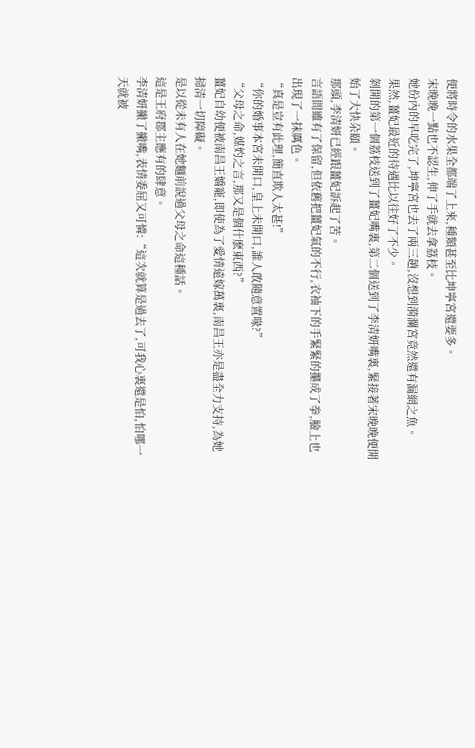便將時令的水果全都端了上來,種類甚至比坤寧宮還要多。
宋晚晚一點也不認生,伸了手就去拿荔枝。
她份內的早吃完了,坤寧宮也去了兩三趟,沒想到漪瀾宮竟然還有漏網之魚。
果然,薑妃最近的待遇比以往好了不少。
剝開的第一個荔枝送到了薑妃嘴裏,第二個送到了李清妍嘴裏,緊接著宋晚晚便開始了大快朵頤。
那頭,李清妍已經跟薑妃訴起了苦。
言語間雖有了保留,但依舊把薑妃氣的不行,衣袖下的手緊緊的攥成了拳,臉上也出現了一抹厲色。
“真是豈有此理,簡直欺人太甚!”
“你的婚事本宮未開口,皇上未開口,誰人敢隨意置喙?”
“父母之命,媒妁之言,那又是個什麽東西?”
薑妃自幼便被南昌王嬌寵,即使為了愛情遠嫁萬裏,南昌王亦是盡全力支持,為她掃清一切障礙。
是以從未有人在她麵前說過父母之命這種話。
這是王府郡主應有的肆意。
李清妍撇了撇嘴,表情委屈又可憐:“這次就算是過去了,可我心裏還是怕,怕哪一天就被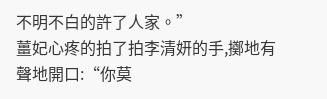不明不白的許了人家。”
薑妃心疼的拍了拍李清妍的手,擲地有聲地開口:“你莫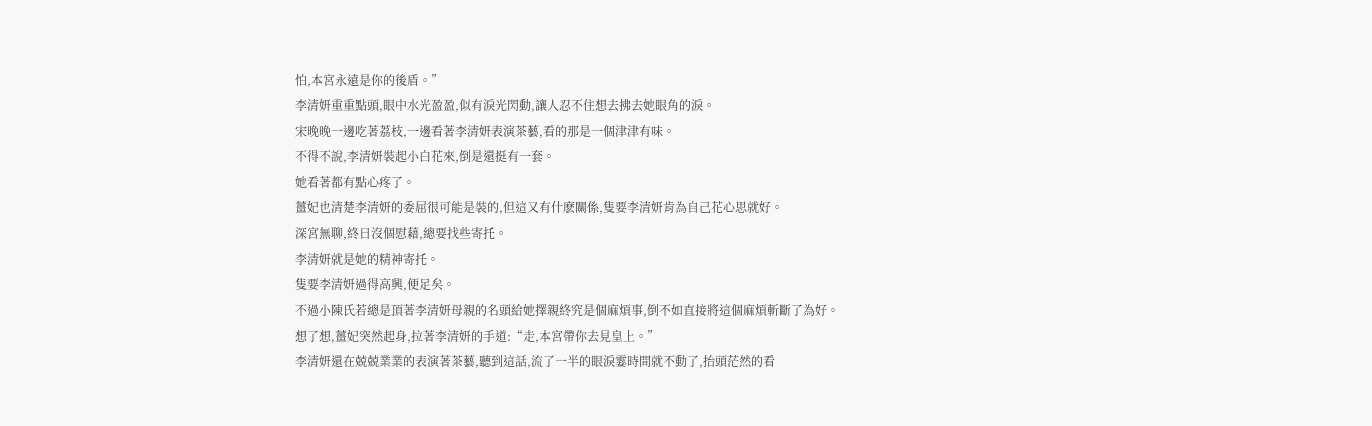怕,本宮永遠是你的後盾。”
李清妍重重點頭,眼中水光盈盈,似有淚光閃動,讓人忍不住想去拂去她眼角的淚。
宋晚晚一邊吃著荔枝,一邊看著李清妍表演茶藝,看的那是一個津津有味。
不得不說,李清妍裝起小白花來,倒是還挺有一套。
她看著都有點心疼了。
薑妃也清楚李清妍的委屈很可能是裝的,但這又有什麽關係,隻要李清妍肯為自己花心思就好。
深宮無聊,終日沒個慰藉,總要找些寄托。
李清妍就是她的精神寄托。
隻要李清妍過得高興,便足矣。
不過小陳氏若總是頂著李清妍母親的名頭給她擇親終究是個麻煩事,倒不如直接將這個麻煩斬斷了為好。
想了想,薑妃突然起身,拉著李清妍的手道:“走,本宮帶你去見皇上。”
李清妍還在兢兢業業的表演著茶藝,聽到這話,流了一半的眼淚霎時間就不動了,抬頭茫然的看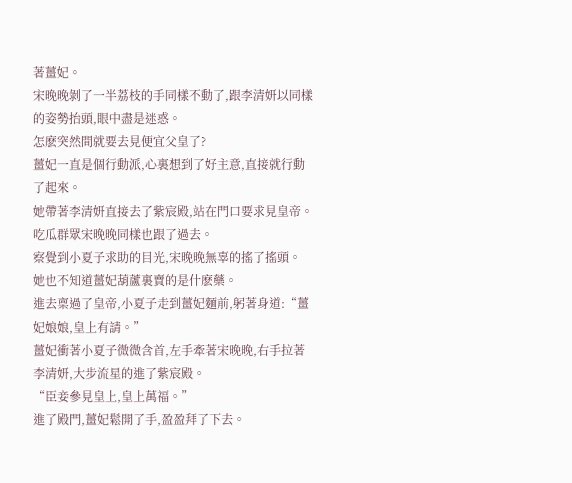著薑妃。
宋晚晚剝了一半荔枝的手同樣不動了,跟李清妍以同樣的姿勢抬頭,眼中盡是迷惑。
怎麽突然間就要去見便宜父皇了?
薑妃一直是個行動派,心裏想到了好主意,直接就行動了起來。
她帶著李清妍直接去了紫宸殿,站在門口要求見皇帝。
吃瓜群眾宋晚晚同樣也跟了過去。
察覺到小夏子求助的目光,宋晚晚無辜的搖了搖頭。
她也不知道薑妃葫蘆裏賣的是什麽藥。
進去稟過了皇帝,小夏子走到薑妃麵前,躬著身道:“薑妃娘娘,皇上有請。”
薑妃衝著小夏子微微含首,左手牽著宋晚晚,右手拉著李清妍,大步流星的進了紫宸殿。
“臣妾參見皇上,皇上萬福。”
進了殿門,薑妃鬆開了手,盈盈拜了下去。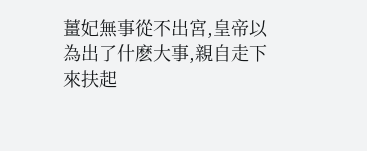薑妃無事從不出宮,皇帝以為出了什麽大事,親自走下來扶起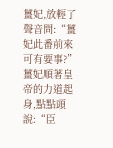薑妃,放輕了聲音問:“薑妃此番前來可有要事?”
薑妃順著皇帝的力道起身,點點頭說:“臣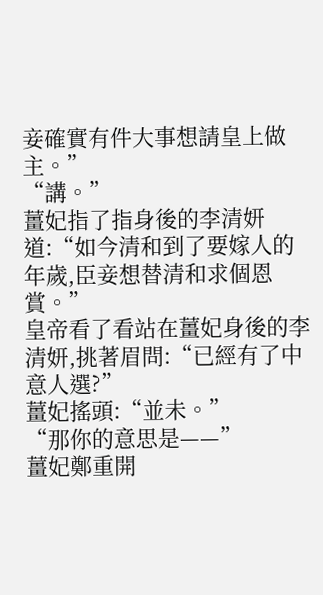妾確實有件大事想請皇上做主。”
“講。”
薑妃指了指身後的李清妍道:“如今清和到了要嫁人的年歲,臣妾想替清和求個恩賞。”
皇帝看了看站在薑妃身後的李清妍,挑著眉問:“已經有了中意人選?”
薑妃搖頭:“並未。”
“那你的意思是——”
薑妃鄭重開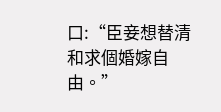口:“臣妾想替清和求個婚嫁自由。”